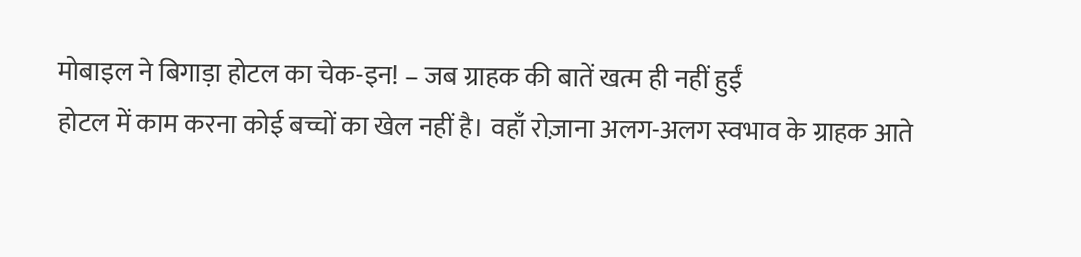मोबाइल ने बिगाड़ा होटल का चेक-इन! – जब ग्राहक की बातें खत्म ही नहीं हुईं
होटल में काम करना कोई बच्चों का खेल नहीं है। वहाँ रोज़ाना अलग-अलग स्वभाव के ग्राहक आते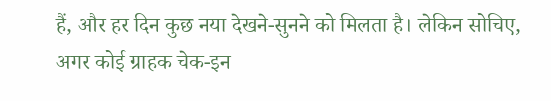हैं, और हर दिन कुछ नया देखने-सुनने को मिलता है। लेकिन सोचिए, अगर कोई ग्राहक चेक-इन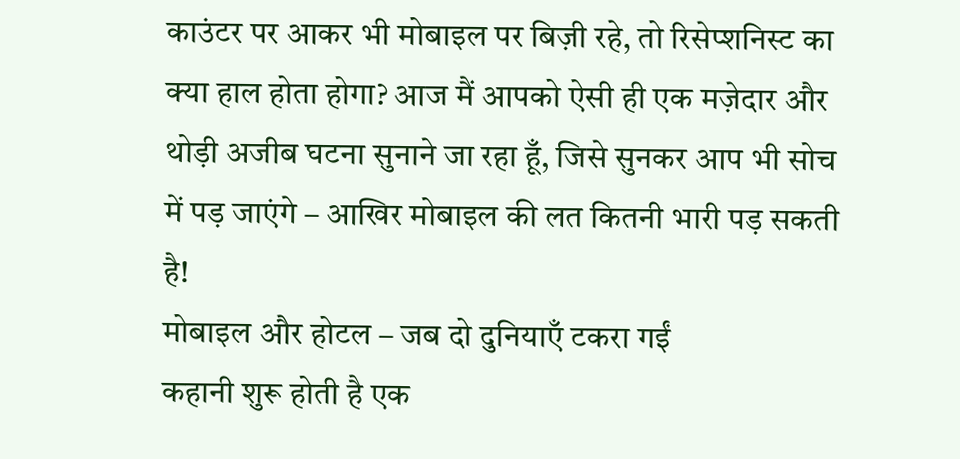काउंटर पर आकर भी मोबाइल पर बिज़ी रहे, तो रिसेप्शनिस्ट का क्या हाल होता होगा? आज मैं आपको ऐसी ही एक मज़ेदार और थोड़ी अजीब घटना सुनाने जा रहा हूँ, जिसे सुनकर आप भी सोच में पड़ जाएंगे – आखिर मोबाइल की लत कितनी भारी पड़ सकती है!
मोबाइल और होटल – जब दो दुनियाएँ टकरा गईं
कहानी शुरू होती है एक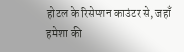होटल के रिसेप्शन काउंटर से, जहाँ हमेशा की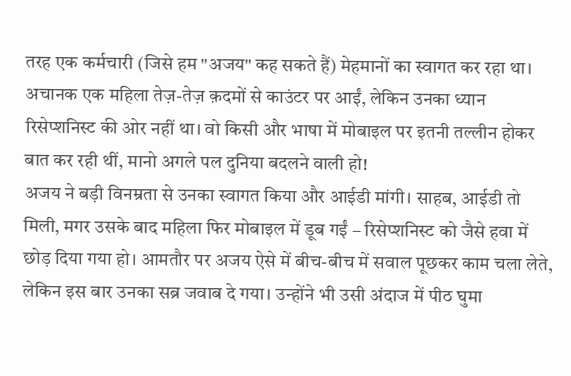तरह एक कर्मचारी (जिसे हम "अजय" कह सकते हैं) मेहमानों का स्वागत कर रहा था। अचानक एक महिला तेज़-तेज़ क़दमों से काउंटर पर आईं, लेकिन उनका ध्यान रिसेप्शनिस्ट की ओर नहीं था। वो किसी और भाषा में मोबाइल पर इतनी तल्लीन होकर बात कर रही थीं, मानो अगले पल दुनिया बदलने वाली हो!
अजय ने बड़ी विनम्रता से उनका स्वागत किया और आईडी मांगी। साहब, आईडी तो मिली, मगर उसके बाद महिला फिर मोबाइल में डूब गईं – रिसेप्शनिस्ट को जैसे हवा में छोड़ दिया गया हो। आमतौर पर अजय ऐसे में बीच-बीच में सवाल पूछकर काम चला लेते, लेकिन इस बार उनका सब्र जवाब दे गया। उन्होंने भी उसी अंदाज में पीठ घुमा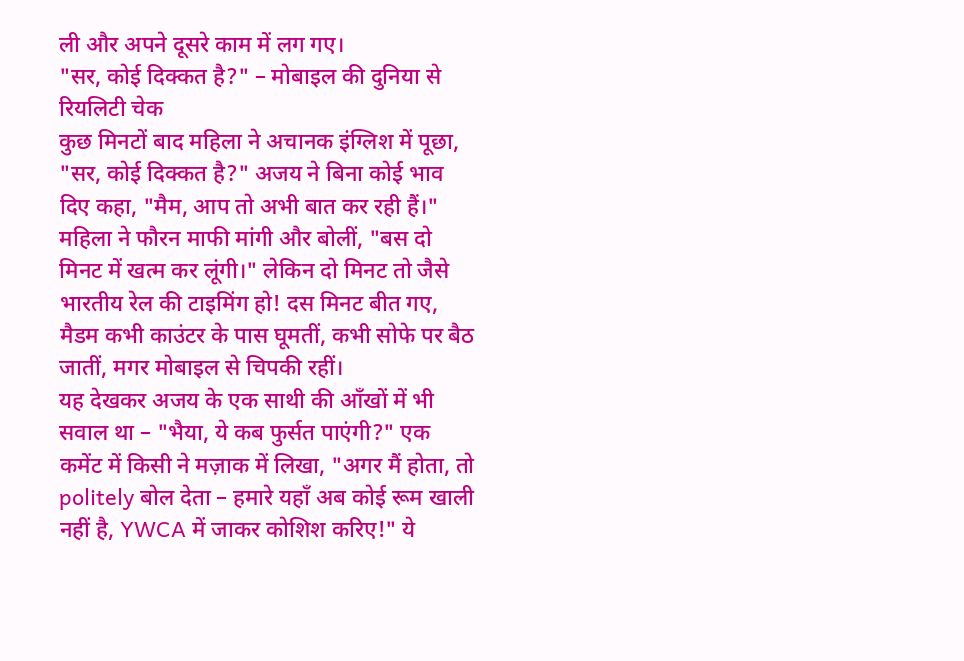ली और अपने दूसरे काम में लग गए।
"सर, कोई दिक्कत है?" – मोबाइल की दुनिया से रियलिटी चेक
कुछ मिनटों बाद महिला ने अचानक इंग्लिश में पूछा, "सर, कोई दिक्कत है?" अजय ने बिना कोई भाव दिए कहा, "मैम, आप तो अभी बात कर रही हैं।" महिला ने फौरन माफी मांगी और बोलीं, "बस दो मिनट में खत्म कर लूंगी।" लेकिन दो मिनट तो जैसे भारतीय रेल की टाइमिंग हो! दस मिनट बीत गए, मैडम कभी काउंटर के पास घूमतीं, कभी सोफे पर बैठ जातीं, मगर मोबाइल से चिपकी रहीं।
यह देखकर अजय के एक साथी की आँखों में भी सवाल था – "भैया, ये कब फुर्सत पाएंगी?" एक कमेंट में किसी ने मज़ाक में लिखा, "अगर मैं होता, तो politely बोल देता – हमारे यहाँ अब कोई रूम खाली नहीं है, YWCA में जाकर कोशिश करिए!" ये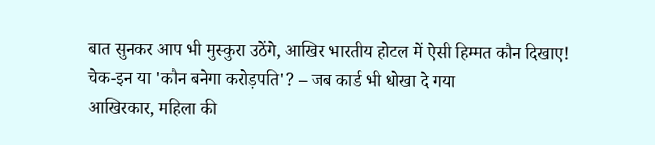बात सुनकर आप भी मुस्कुरा उठेंगे, आखिर भारतीय होटल में ऐसी हिम्मत कौन दिखाए!
चेक-इन या 'कौन बनेगा करोड़पति'? – जब कार्ड भी धोखा दे गया
आखिरकार, महिला की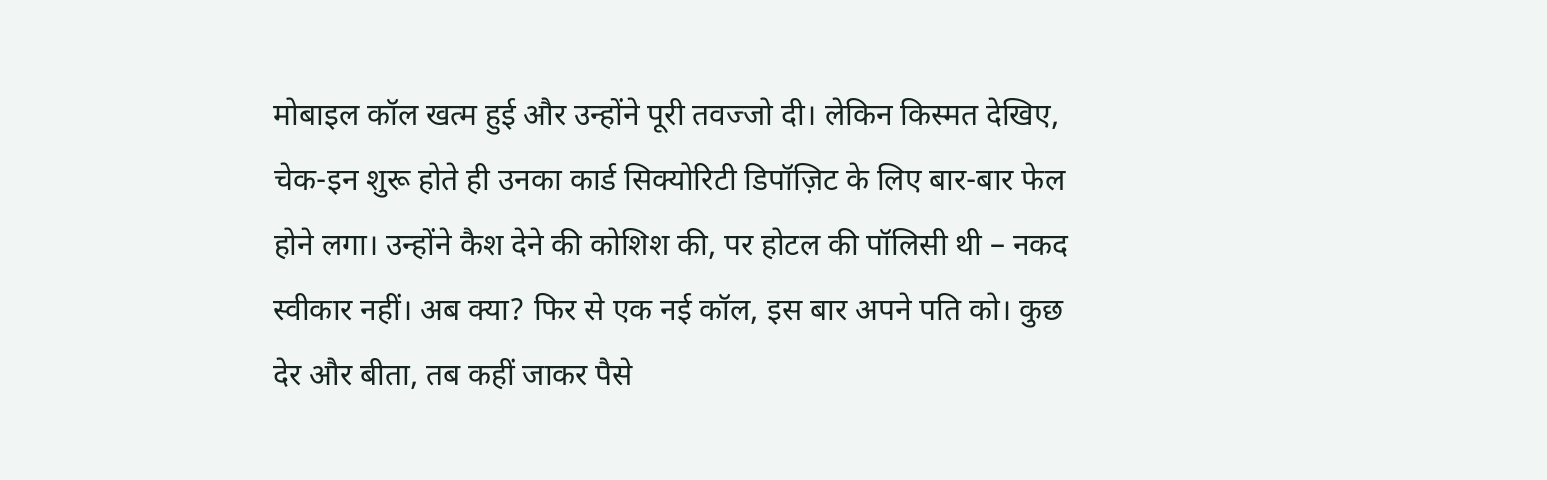मोबाइल कॉल खत्म हुई और उन्होंने पूरी तवज्जो दी। लेकिन किस्मत देखिए, चेक-इन शुरू होते ही उनका कार्ड सिक्योरिटी डिपॉज़िट के लिए बार-बार फेल होने लगा। उन्होंने कैश देने की कोशिश की, पर होटल की पॉलिसी थी – नकद स्वीकार नहीं। अब क्या? फिर से एक नई कॉल, इस बार अपने पति को। कुछ देर और बीता, तब कहीं जाकर पैसे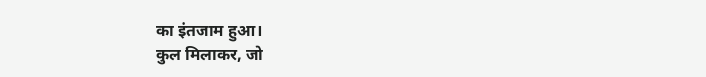का इंतजाम हुआ।
कुल मिलाकर, जो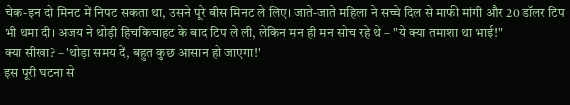चेक-इन दो मिनट में निपट सकता था, उसने पूरे बीस मिनट ले लिए। जाते-जाते महिला ने सच्चे दिल से माफी मांगी और 20 डॉलर टिप भी थमा दी। अजय ने थोड़ी हिचकिचाहट के बाद टिप ले ली, लेकिन मन ही मन सोच रहे थे – "ये क्या तमाशा था भाई!"
क्या सीखा? – 'थोड़ा समय दें, बहुत कुछ आसान हो जाएगा!'
इस पूरी घटना से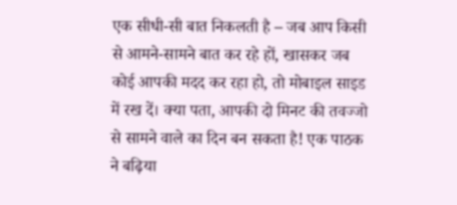एक सीधी-सी बात निकलती है – जब आप किसी से आमने-सामने बात कर रहे हों, खासकर जब कोई आपकी मदद कर रहा हो, तो मोबाइल साइड में रख दें। क्या पता, आपकी दो मिनट की तवज्जो से सामने वाले का दिन बन सकता है! एक पाठक ने बढ़िया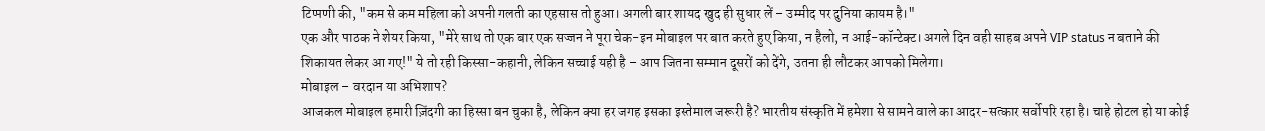टिप्पणी की, "कम से कम महिला को अपनी गलती का एहसास तो हुआ। अगली बार शायद खुद ही सुधार लें – उम्मीद पर दुनिया कायम है।"
एक और पाठक ने शेयर किया, "मेरे साथ तो एक बार एक सज्जन ने पूरा चेक-इन मोबाइल पर बात करते हुए किया, न हैलो, न आई-कॉन्टेक्ट। अगले दिन वही साहब अपने VIP status न बताने की शिकायत लेकर आ गए!" ये तो रही किस्सा-कहानी, लेकिन सच्चाई यही है – आप जितना सम्मान दूसरों को देंगे, उतना ही लौटकर आपको मिलेगा।
मोबाइल – वरदान या अभिशाप?
आजकल मोबाइल हमारी ज़िंदगी का हिस्सा बन चुका है, लेकिन क्या हर जगह इसका इस्तेमाल जरूरी है? भारतीय संस्कृति में हमेशा से सामने वाले का आदर-सत्कार सर्वोपरि रहा है। चाहे होटल हो या कोई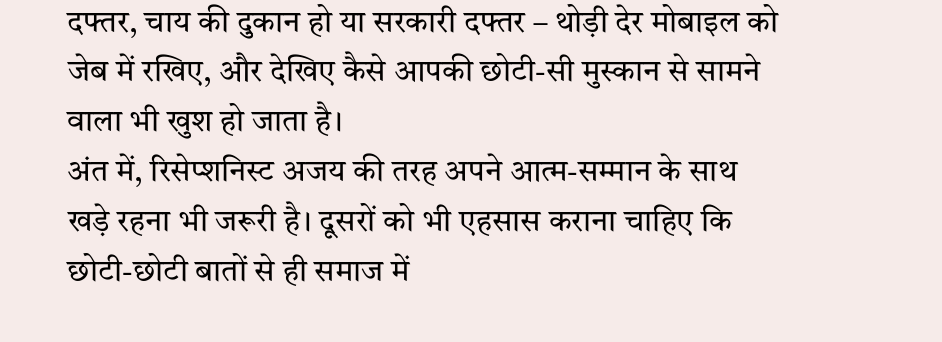दफ्तर, चाय की दुकान हो या सरकारी दफ्तर – थोड़ी देर मोबाइल को जेब में रखिए, और देखिए कैसे आपकी छोटी-सी मुस्कान से सामने वाला भी खुश हो जाता है।
अंत में, रिसेप्शनिस्ट अजय की तरह अपने आत्म-सम्मान के साथ खड़े रहना भी जरूरी है। दूसरों को भी एहसास कराना चाहिए कि छोटी-छोटी बातों से ही समाज में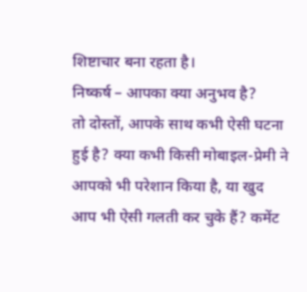शिष्टाचार बना रहता है।
निष्कर्ष – आपका क्या अनुभव है?
तो दोस्तों, आपके साथ कभी ऐसी घटना हुई है? क्या कभी किसी मोबाइल-प्रेमी ने आपको भी परेशान किया है, या खुद आप भी ऐसी गलती कर चुके हैं? कमेंट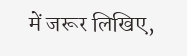में जरूर लिखिए,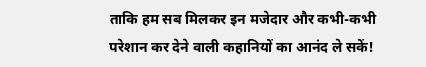ताकि हम सब मिलकर इन मजेदार और कभी-कभी परेशान कर देने वाली कहानियों का आनंद ले सकें!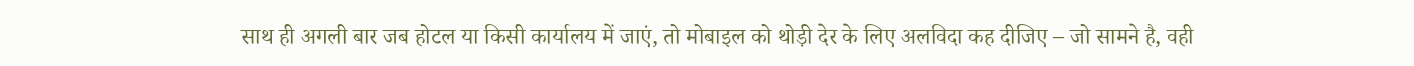साथ ही अगली बार जब होटल या किसी कार्यालय में जाएं, तो मोबाइल को थोड़ी देर के लिए अलविदा कह दीजिए – जो सामने है, वही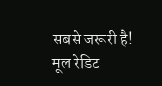सबसे जरूरी है!
मूल रेडिट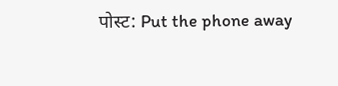पोस्ट: Put the phone away